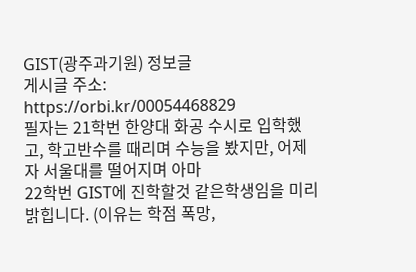GIST(광주과기원) 정보글
게시글 주소: https://orbi.kr/00054468829
필자는 21학번 한양대 화공 수시로 입학했고, 학고반수를 때리며 수능을 봤지만, 어제자 서울대를 떨어지며 아마
22학번 GIST에 진학할것 같은학생임을 미리 밝힙니다. (이유는 학점 폭망,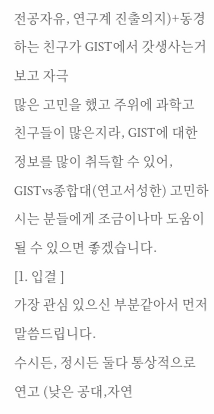전공자유, 연구계 진출의지)+동경하는 친구가 GIST에서 갓생사는거보고 자극
많은 고민을 했고 주위에 과학고 친구들이 많은지라, GIST에 대한 정보를 많이 취득할 수 있어, GISTvs종합대(연고서성한) 고민하시는 분들에게 조금이나마 도움이 될 수 있으면 좋겠습니다.
[1. 입결 ]
가장 관심 있으신 부분같아서 먼저 말씀드립니다.
수시든, 정시든 둘다 통상적으로 연고 (낮은 공대,자연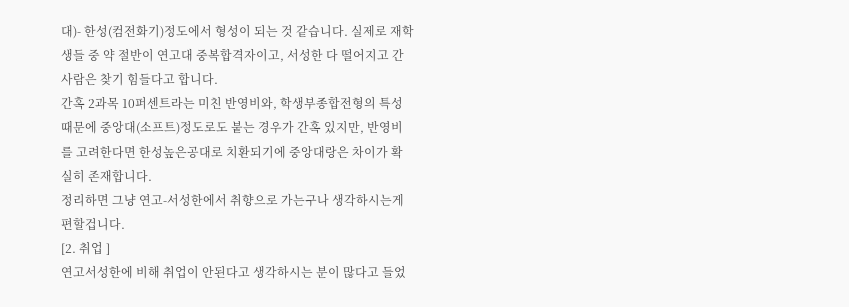대)- 한성(컴전화기)정도에서 형성이 되는 것 같습니다. 실제로 재학생들 중 약 절반이 연고대 중복합격자이고, 서성한 다 떨어지고 간 사람은 찾기 힘들다고 합니다.
간혹 2과목 10퍼센트라는 미친 반영비와, 학생부종합전형의 특성때문에 중앙대(소프트)정도로도 붙는 경우가 간혹 있지만, 반영비를 고려한다면 한성높은공대로 치환되기에 중앙대랑은 차이가 확실히 존재합니다.
정리하면 그냥 연고-서성한에서 취향으로 가는구나 생각하시는게 편할겁니다.
[2. 취업 ]
연고서성한에 비해 취업이 안된다고 생각하시는 분이 많다고 들었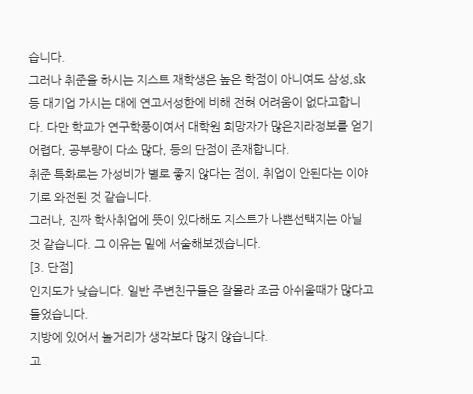습니다.
그러나 취준을 하시는 지스트 재학생은 높은 학점이 아니여도 삼성,sk등 대기업 가시는 대에 연고서성한에 비해 전혀 어려움이 없다고합니다. 다만 학교가 연구학풍이여서 대학원 희망자가 많은지라정보를 얻기 어렵다, 공부량이 다소 많다, 등의 단점이 존재합니다.
취준 특화로는 가성비가 별로 좋지 않다는 점이, 취업이 안된다는 이야기로 와전된 것 같습니다.
그러나, 진짜 학사취업에 뜻이 있다해도 지스트가 나쁜선택지는 아닐 것 같습니다. 그 이유는 밑에 서술해보겠습니다.
[3. 단점]
인지도가 낮습니다. 일반 주변친구들은 잘몰라 조금 아쉬울때가 많다고 들었습니다.
지방에 있어서 놀거리가 생각보다 많지 않습니다.
고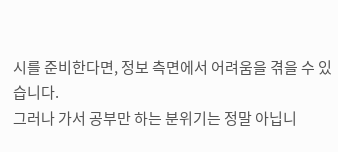시를 준비한다면, 정보 측면에서 어려움을 겪을 수 있습니다.
그러나 가서 공부만 하는 분위기는 정말 아닙니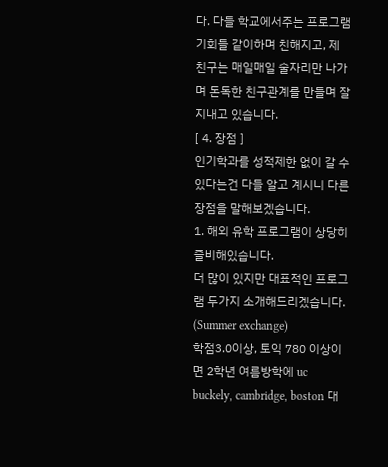다. 다들 학교에서주는 프로그램 기회들 같이하며 친해지고, 제 친구는 매일매일 술자리만 나가며 돈독한 친구관계를 만들며 잘 지내고 있습니다.
[ 4. 장점 ]
인기학과를 성적제한 없이 갈 수 있다는건 다들 알고 계시니 다른 장점을 말해보겠습니다.
1. 해외 유학 프로그램이 상당히 즐비해있습니다.
더 많이 있지만 대표적인 프로그램 두가지 소개해드리겠습니다.
(Summer exchange)
학점3.0이상, 토익 780 이상이면 2학년 여름방학에 uc buckely, cambridge, boston 대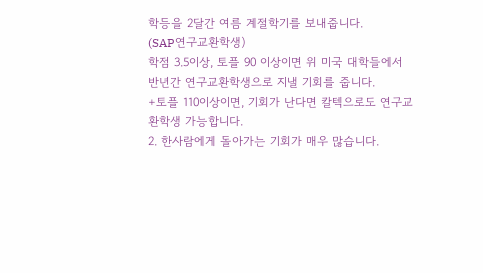학등을 2달간 여름 계절학기를 보내줍니다.
(SAP연구교환학생)
학점 3.5이상, 토플 90 이상이면 위 미국 대학들에서 반년간 연구교환학생으로 지낼 기회를 줍니다.
+토플 110이상이면, 기회가 난다면 칼텍으로도 연구교환학생 가능합니다.
2. 한사람에게 돌아가는 기회가 매우 많습니다.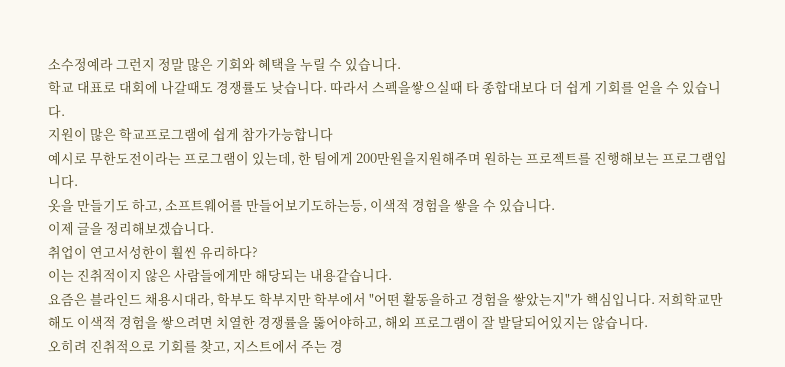소수정예라 그런지 정말 많은 기회와 혜택을 누릴 수 있습니다.
학교 대표로 대회에 나갈때도 경쟁률도 낮습니다. 따라서 스펙을쌓으실때 타 종합대보다 더 쉽게 기회를 얻을 수 있습니다.
지원이 많은 학교프로그램에 쉽게 참가가능합니다
예시로 무한도전이라는 프로그램이 있는데, 한 팀에게 200만원을지원해주며 원하는 프로젝트를 진행해보는 프로그램입니다.
옷을 만들기도 하고, 소프트웨어를 만들어보기도하는등, 이색적 경험을 쌓을 수 있습니다.
이제 글을 정리해보겠습니다.
취업이 연고서성한이 훨씬 유리하다?
이는 진취적이지 않은 사람들에게만 해당되는 내용같습니다.
요즘은 블라인드 채용시대라, 학부도 학부지만 학부에서 "어떤 활동을하고 경험을 쌓았는지"가 핵심입니다. 저희학교만 해도 이색적 경험을 쌓으려면 치열한 경쟁률을 뚫어야하고, 해외 프로그램이 잘 발달되어있지는 않습니다.
오히려 진취적으로 기회를 찾고, 지스트에서 주는 경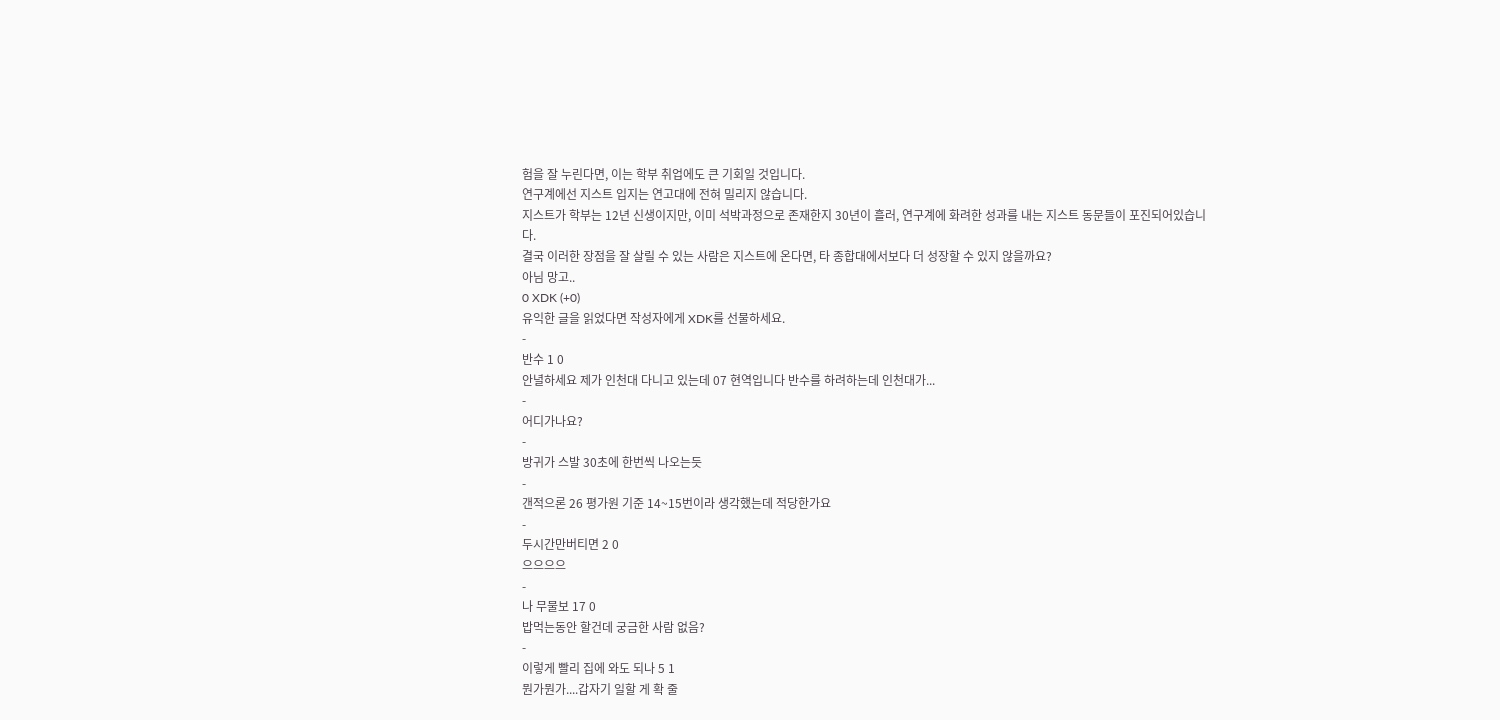험을 잘 누린다면, 이는 학부 취업에도 큰 기회일 것입니다.
연구계에선 지스트 입지는 연고대에 전혀 밀리지 않습니다.
지스트가 학부는 12년 신생이지만, 이미 석박과정으로 존재한지 30년이 흘러, 연구계에 화려한 성과를 내는 지스트 동문들이 포진되어있습니다.
결국 이러한 장점을 잘 살릴 수 있는 사람은 지스트에 온다면, 타 종합대에서보다 더 성장할 수 있지 않을까요?
아님 망고..
0 XDK (+0)
유익한 글을 읽었다면 작성자에게 XDK를 선물하세요.
-
반수 1 0
안녈하세요 제가 인천대 다니고 있는데 07 현역입니다 반수를 하려하는데 인천대가...
-
어디가나요?
-
방귀가 스발 30초에 한번씩 나오는듯
-
갠적으론 26 평가원 기준 14~15번이라 생각했는데 적당한가요
-
두시간만버티면 2 0
으으으으
-
나 무물보 17 0
밥먹는동안 할건데 궁금한 사람 없음?
-
이렇게 빨리 집에 와도 되나 5 1
뭔가뭔가....갑자기 일할 게 확 줄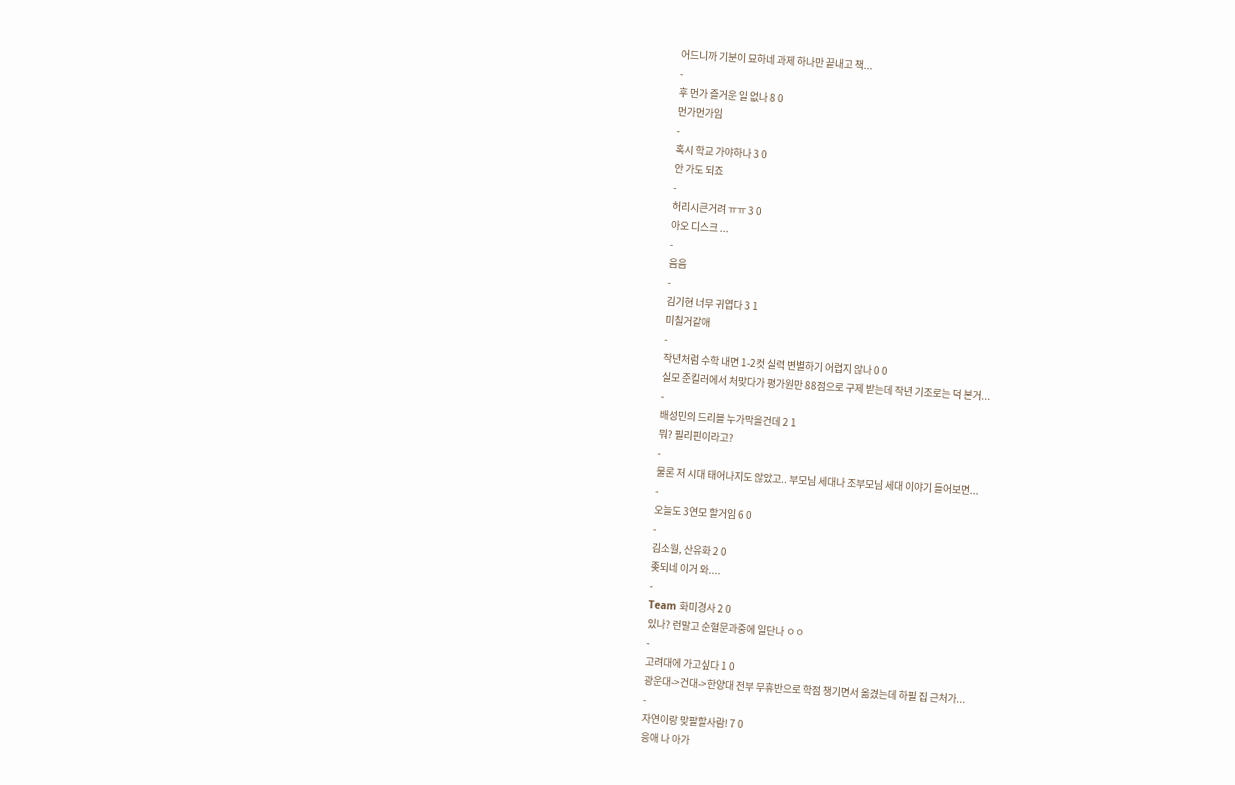어드니까 기분이 묘하네 과제 하나만 끝내고 책...
-
후 먼가 즐거운 일 없나 8 0
먼가먼가임
-
혹시 학교 가야하나 3 0
안 가도 되죠
-
허리시큰거려 ㅠㅠ 3 0
아오 디스크 ...
-
음음
-
김기현 너무 귀엽다 3 1
미칠거같애
-
작년처럼 수학 내면 1-2컷 실력 변별하기 어렵지 않나 0 0
실모 준킬러에서 처맞다가 평가원만 88점으로 구제 받는데 작년 기조로는 덕 본거...
-
배성민의 드리블 누가막을건데 2 1
뭐? 필리핀이라고?
-
물론 저 시대 태어나지도 않았고.. 부모님 세대나 조부모님 세대 이야기 들어보면...
-
오늘도 3연모 할거임 6 0
-
김소월, 산유화 2 0
좆되네 이거 와....
-
Team 화미경사 2 0
있나? 런말고 순혈문과중에 일단나 ㅇㅇ
-
고려대에 가고싶다 1 0
광운대->건대->한양대 전부 무휴반으로 학점 챙기면서 옮겼는데 하필 집 근처가...
-
자연이랑 맞팔할사람! 7 0
응애 나 아가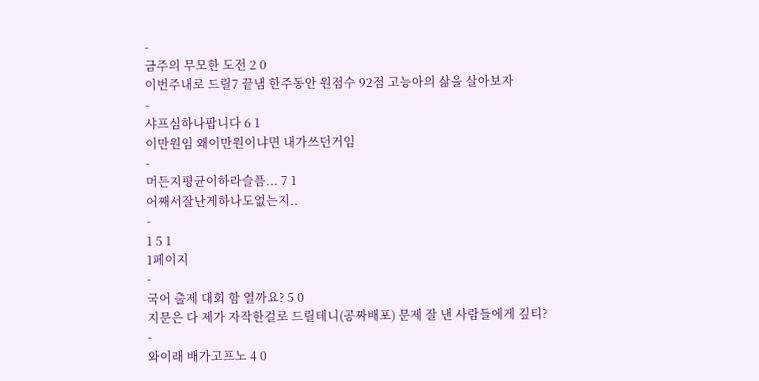-
금주의 무모한 도전 2 0
이번주내로 드릴7 끝냄 한주동안 원점수 92점 고능아의 삶을 살아보자
-
샤프심하나팝니다 6 1
이만원임 왜이만원이냐면 내가쓰던거임
-
머든지평균이하라슬픔... 7 1
어째서잘난게하나도없는지..
-
1 5 1
1페이지
-
국어 출제 대회 함 열까요? 5 0
지문은 다 제가 자작한걸로 드릴테니(공짜배포) 문제 잘 낸 사람들에게 깊티?
-
와이래 배가고프노 4 0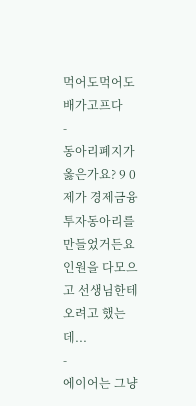먹어도먹어도배가고프다
-
동아리폐지가 옳은가요? 9 0
제가 경제금융투자동아리를 만들었거든요 인원을 다모으고 선생님한테 오려고 했는데...
-
에이어는 그냥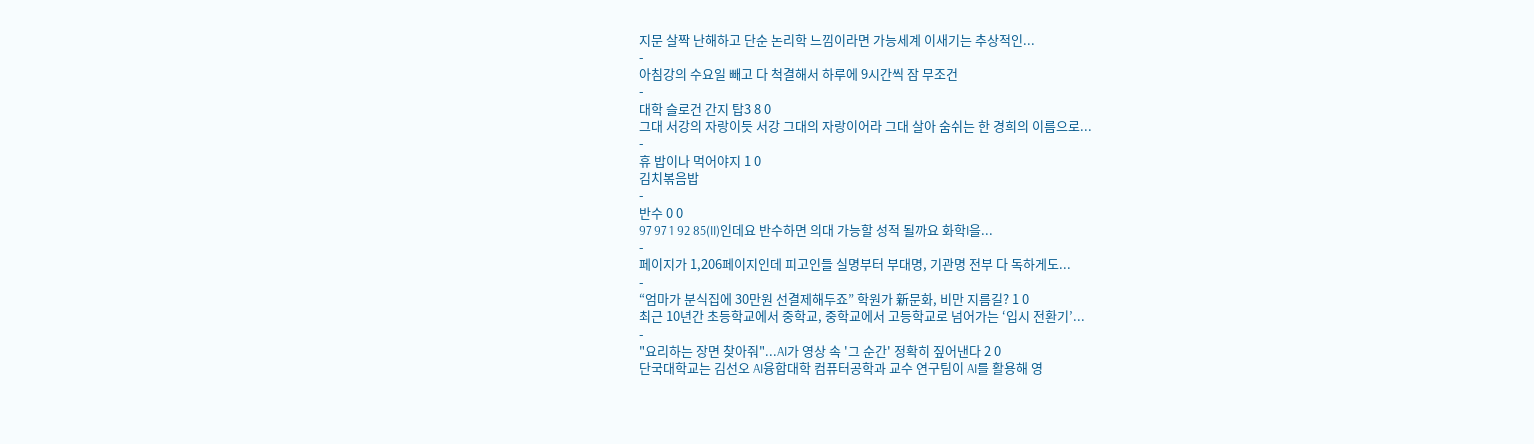지문 살짝 난해하고 단순 논리학 느낌이라면 가능세계 이새기는 추상적인...
-
아침강의 수요일 빼고 다 척결해서 하루에 9시간씩 잠 무조건
-
대학 슬로건 간지 탑3 8 0
그대 서강의 자랑이듯 서강 그대의 자랑이어라 그대 살아 숨쉬는 한 경희의 이름으로...
-
휴 밥이나 먹어야지 1 0
김치볶음밥
-
반수 0 0
97 97 1 92 85(II)인데요 반수하면 의대 가능할 성적 될까요 화학I을...
-
페이지가 1,206페이지인데 피고인들 실명부터 부대명, 기관명 전부 다 독하게도...
-
“엄마가 분식집에 30만원 선결제해두죠” 학원가 新문화, 비만 지름길? 1 0
최근 10년간 초등학교에서 중학교, 중학교에서 고등학교로 넘어가는 ‘입시 전환기’...
-
"요리하는 장면 찾아줘"...AI가 영상 속 '그 순간' 정확히 짚어낸다 2 0
단국대학교는 김선오 AI융합대학 컴퓨터공학과 교수 연구팀이 AI를 활용해 영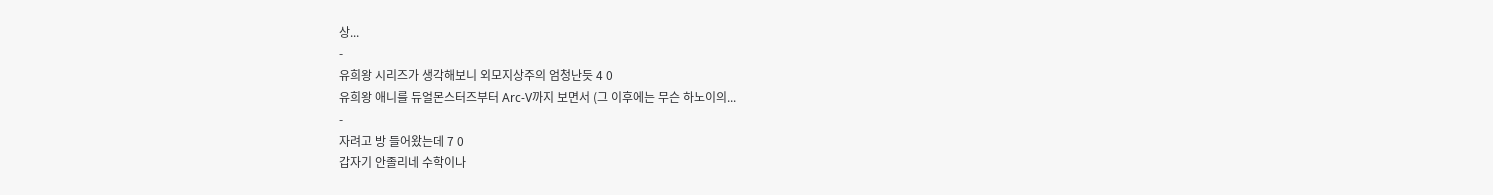상...
-
유희왕 시리즈가 생각해보니 외모지상주의 엄청난듯 4 0
유희왕 애니를 듀얼몬스터즈부터 Arc-V까지 보면서 (그 이후에는 무슨 하노이의...
-
자려고 방 들어왔는데 7 0
갑자기 안졸리네 수학이나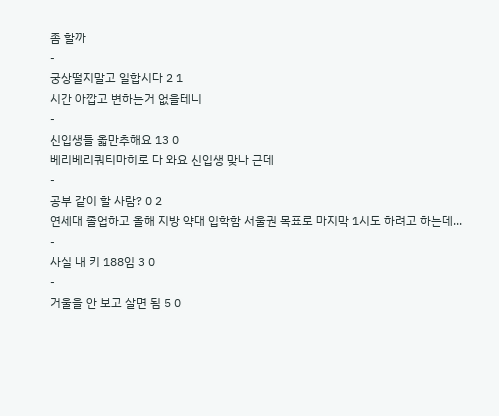좀 할까
-
궁상떨지말고 일합시다 2 1
시간 아깝고 변하는거 없을테니
-
신입생들 옯만추해요 13 0
베리베리쿼티마히로 다 와요 신입생 맞나 근데
-
공부 같이 할 사람? 0 2
연세대 졸업하고 올해 지방 약대 입학함 서울권 목표로 마지막 1시도 하려고 하는데...
-
사실 내 키 188임 3 0
-
거울을 안 보고 살면 됨 5 0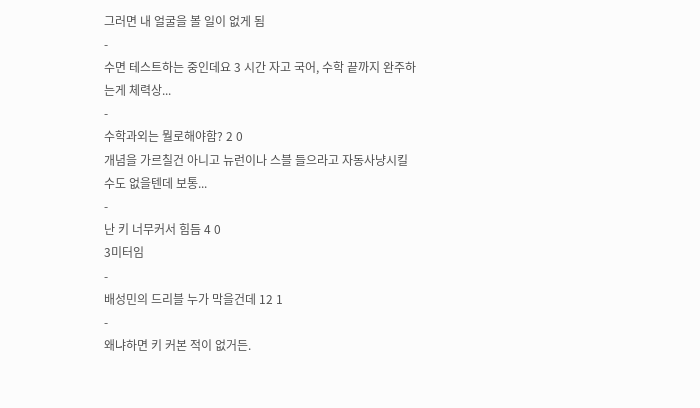그러면 내 얼굴을 볼 일이 없게 됨
-
수면 테스트하는 중인데요 3 시간 자고 국어, 수학 끝까지 완주하는게 체력상...
-
수학과외는 뭘로해야함? 2 0
개념을 가르칠건 아니고 뉴런이나 스블 들으라고 자동사냥시킬수도 없을텐데 보통...
-
난 키 너무커서 힘듬 4 0
3미터임
-
배성민의 드리블 누가 막을건데 12 1
-
왜냐하면 키 커본 적이 없거든.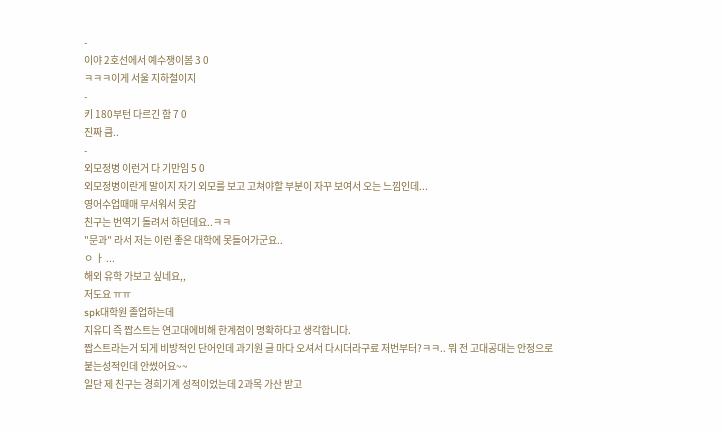-
이야 2호선에서 예수쟁이봄 3 0
ㅋㅋㅋ이게 서울 지하철이지
-
키 180부턴 다르긴 함 7 0
진짜 큼..
-
외모정병 이런거 다 기만임 5 0
외모정병이란게 말이지 자기 외모를 보고 고쳐야할 부분이 자꾸 보여서 오는 느낌인데...
영어수업때매 무서워서 못감
친구는 번역기 돌려서 하던데요..ㅋㅋ
"문과" 라서 저는 이런 좋은 대학에 못들어가군요..
ㅇ ㅏ ...
해외 유학 가보고 싶네요,,
저도요 ㅠㅠ
spk대학원 졸업하는데
지유디 즉 짭스트는 연고대에비해 한계점이 명확하다고 생각합니다.
짭스트라는거 되게 비방적인 단어인데 과기원 글 마다 오셔서 다시더라구료 저번부터?ㅋㅋ.. 뭐 전 고대공대는 안정으로 붙는성적인데 안썼어요~~
일단 제 친구는 경희기계 성적이었는데 2과목 가산 받고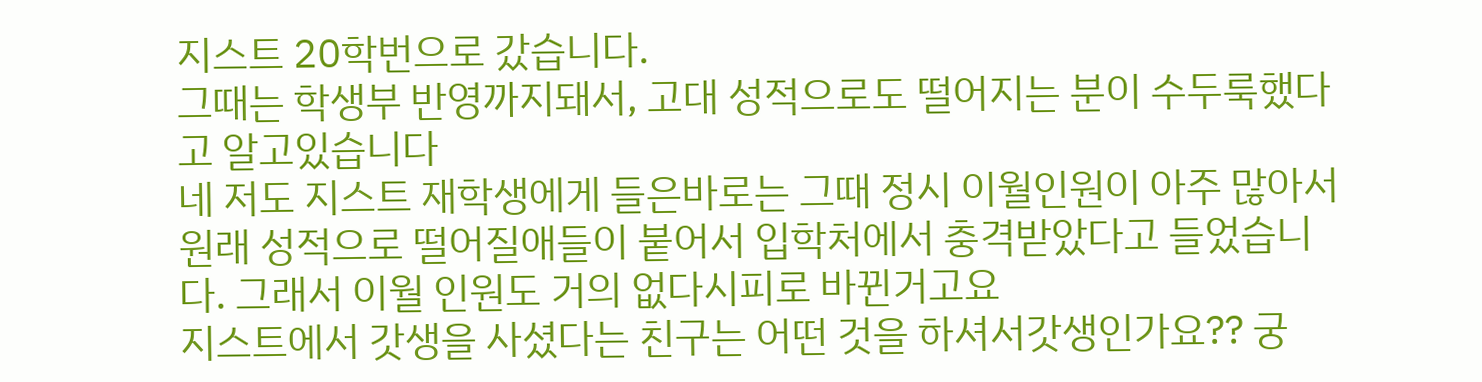지스트 20학번으로 갔습니다.
그때는 학생부 반영까지돼서, 고대 성적으로도 떨어지는 분이 수두룩했다고 알고있습니다
네 저도 지스트 재학생에게 들은바로는 그때 정시 이월인원이 아주 많아서 원래 성적으로 떨어질애들이 붙어서 입학처에서 충격받았다고 들었습니다. 그래서 이월 인원도 거의 없다시피로 바뀐거고요
지스트에서 갓생을 사셨다는 친구는 어떤 것을 하셔서갓생인가요?? 궁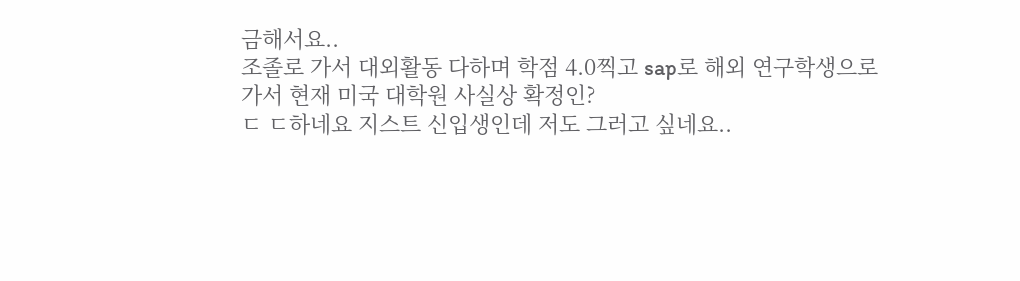금해서요..
조졸로 가서 대외활동 다하며 학점 4.0찍고 sap로 해외 연구학생으로 가서 현재 미국 대학원 사실상 확정인?
ㄷ ㄷ하네요 지스트 신입생인데 저도 그러고 싶네요..